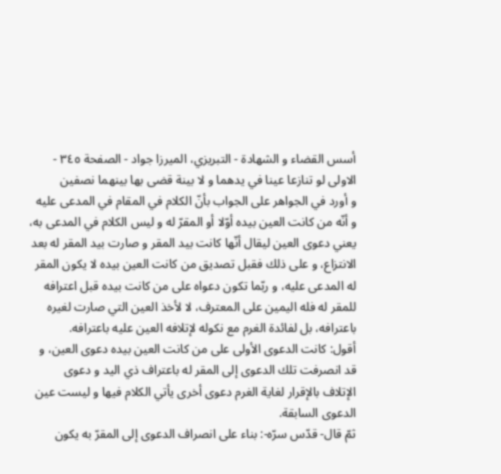أسس القضاء و الشهادة - التبريزي، الميرزا جواد - الصفحة ٣٤٥ - الاولى لو تنازعا عينا في يدهما و لا بينة قضى بها بينهما نصفين
و أورد في الجواهر على الجواب بأنّ الكلام في المقام في المدعى عليه و أنّه من كانت العين بيده أوّلا أو المقرّ له و ليس الكلام في المدعى به، يعني دعوى العين ليقال أنّها كانت بيد المقر و صارت بيد المقر له بعد الانتزاع، و على ذلك فقبل تصديق من كانت العين بيده لا يكون المقر له المدعى عليه، و ربّما تكون دعواه على من كانت بيده قبل اعترافه للمقر له فله اليمين على المعترف، لا لأخذ العين التي صارت لغيره باعترافه، بل لفائدة الغرم مع نكوله لإتلافه العين عليه باعترافه.
أقول: كانت الدعوى الأولى على من كانت العين بيده دعوى العين، و قد انصرفت تلك الدعوى إلى المقر له باعتراف ذي اليد و دعوى الإتلاف بالإقرار لغاية الغرم دعوى أخرى يأتي الكلام فيها و ليست عين الدعوى السابقة.
ثمّ قال- قدّس سرّه-: بناء على انصراف الدعوى إلى المقرّ به يكون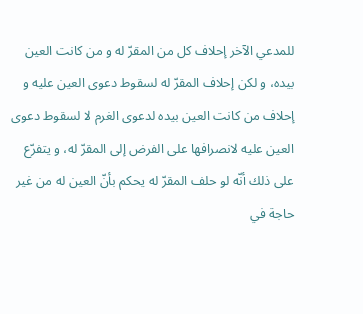للمدعي الآخر إحلاف كل من المقرّ له و من كانت العين بيده، و لكن إحلاف المقرّ له لسقوط دعوى العين عليه و إحلاف من كانت العين بيده لدعوى الغرم لا لسقوط دعوى العين عليه لانصرافها على الفرض إلى المقرّ له، و يتفرّع على ذلك أنّه لو حلف المقرّ له يحكم بأنّ العين له من غير حاجة في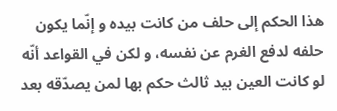هذا الحكم إلى حلف من كانت بيده و إنّما يكون حلفه لدفع الغرم عن نفسه، و لكن في القواعد أنّه لو كانت العين بيد ثالث حكم بها لمن يصدّقه بعد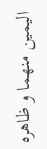اليمين منهما و ظاهره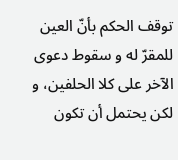توقف الحكم بأنّ العين للمقرّ له و سقوط دعوى الآخر على كلا الحلفين، و لكن يحتمل أن تكون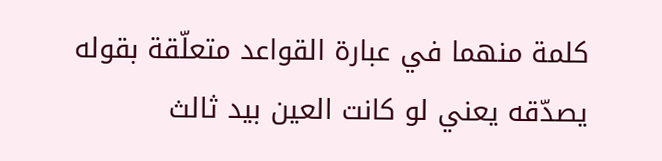كلمة منهما في عبارة القواعد متعلّقة بقوله يصدّقه يعني لو كانت العين بيد ثالث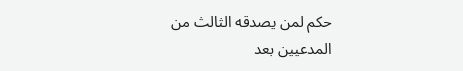حكم لمن يصدقه الثالث من المدعيين بعد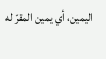اليمين، أي يمين المقرّ له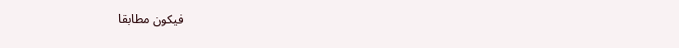فيكون مطابقا